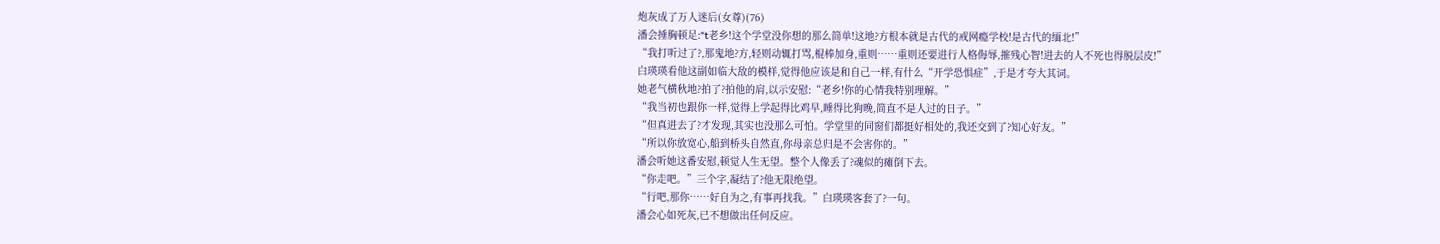炮灰成了万人迷后(女尊)(76)
潘会捶胸顿足:“t老乡!这个学堂没你想的那么简单!这地?方根本就是古代的戒网瘾学校!是古代的缅北!”
“我打听过了?,那鬼地?方,轻则动辄打骂,棍棒加身,重则……重则还要进行人格侮辱,摧残心智!进去的人不死也得脱层皮!”
白瑛瑛看他这副如临大敌的模样,觉得他应该是和自己一样,有什么“开学恐惧症”,于是才夸大其词。
她老气横秋地?拍了?拍他的肩,以示安慰:“老乡!你的心情我特别理解。”
“我当初也跟你一样,觉得上学起得比鸡早,睡得比狗晚,简直不是人过的日子。”
“但真进去了?才发现,其实也没那么可怕。学堂里的同窗们都挺好相处的,我还交到了?知心好友。”
“所以你放宽心,船到桥头自然直,你母亲总归是不会害你的。”
潘会听她这番安慰,顿觉人生无望。整个人像丢了?魂似的瘫倒下去。
“你走吧。”三个字,凝结了?他无限绝望。
“行吧,那你……好自为之,有事再找我。”白瑛瑛客套了?一句。
潘会心如死灰,已不想做出任何反应。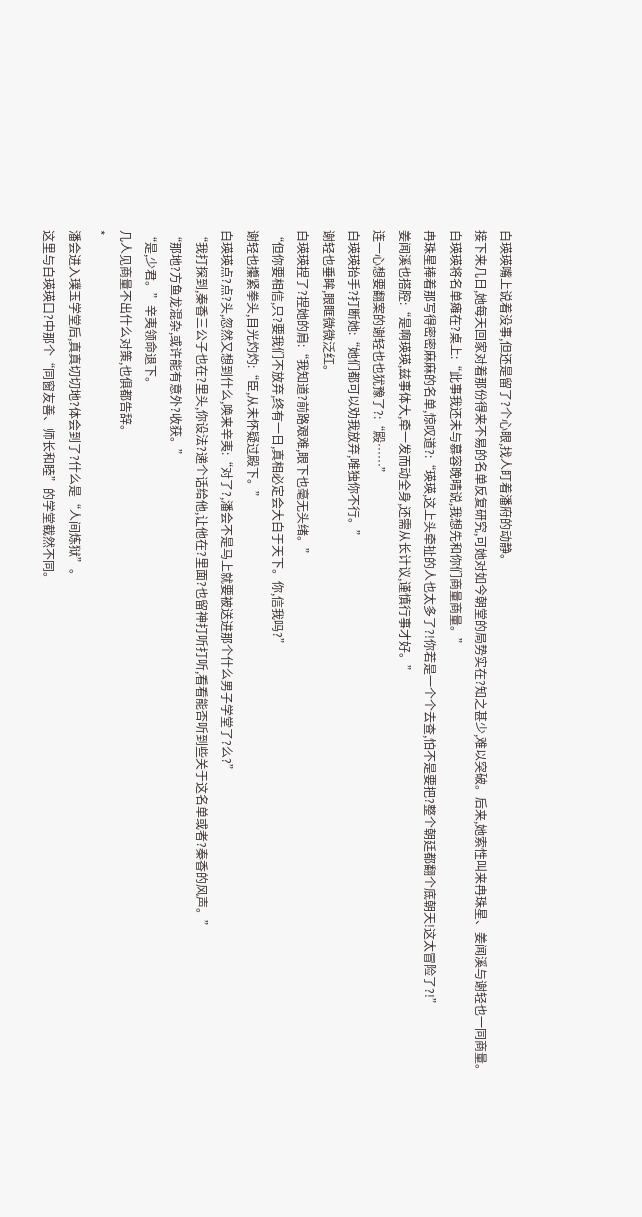白瑛瑛嘴上说着没事,但还是留了?个心眼,找人盯着潘府的动静。
接下来几日,她每天回家对着那份得来不易的名单反复研究,可她对如今朝堂的局势实在?知之甚少,难以突破。后来,她索性叫来冉珠星、姜闻溪与谢轻也一同商量。
白瑛瑛将名单瘫在?桌上:“此事我还未与慕容晚晴说,我想先和你们商量商量。”
冉珠星捧着那写得密密麻麻的名单,惊叹道?:“瑛瑛,这上头牵扯的人也太多了?!你若是一个个去查,怕不是要把?整个朝廷都翻个底朝天!这太冒险了?!”
姜闻溪也搭腔:“是啊瑛瑛,兹事体大,牵一发而动全身,还需从长计议,谨慎行事才好。”
连一心想要翻案的谢轻也也犹豫了?:“殿……”
白瑛瑛抬手?打断她:“她们都可以劝我放弃,唯独你不行。”
谢轻也垂眸,眼眶微微泛红。
白瑛瑛捏了?捏她的肩:“我知道?前路艰难,眼下也毫无头绪。”
“但你要相信,只?要我们不放弃,终有一日,真相必定会大白于天下。你,信我吗?”
谢轻也攥紧拳头,目光灼灼:“臣,从未怀疑过殿下。”
白瑛瑛点?点?头,忽然又想到什么,唤来辛夷:“对了?,潘会不是马上就要被送进那个什么男子学堂了?么?”
“我打探到,秦香三公子也在?里头,你设法?递个话给他,让他在?里面?也留神打听打听,看看能否听到些关于这名单或者?秦香的风声。”
“那地?方鱼龙混杂,或许能有意外?收获。”
“是,少君。”辛夷领命退下。
几人见商量不出什么对策,也俱都告辞。
*
潘会进入璞玉学堂后,真真切切地?体会到了?什么是“人间炼狱”。
这里与白瑛瑛口?中那个“同窗友善、师长和睦”的学堂截然不同。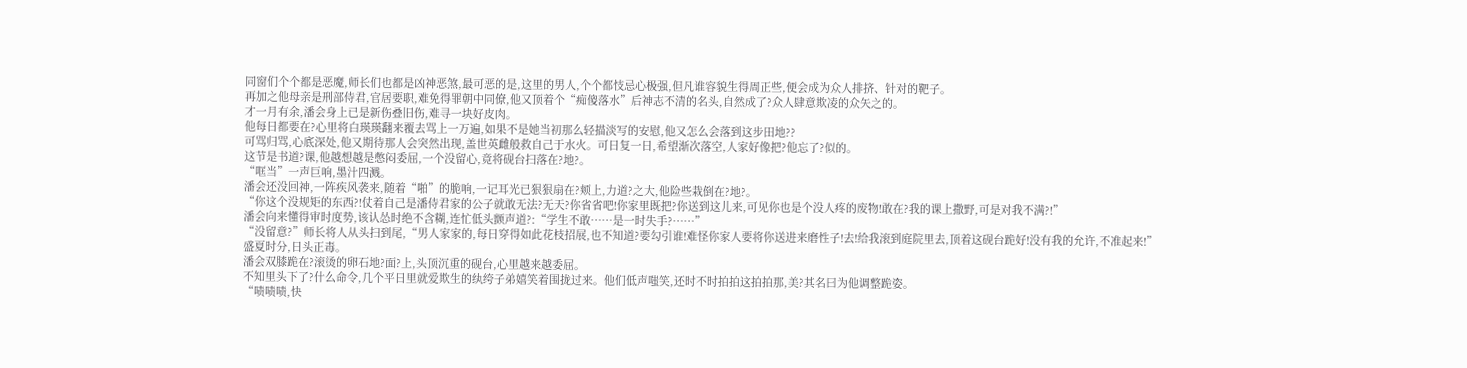同窗们个个都是恶魔,师长们也都是凶神恶煞,最可恶的是,这里的男人,个个都忮忌心极强,但凡谁容貌生得周正些,便会成为众人排挤、针对的靶子。
再加之他母亲是刑部侍君,官居要职,难免得罪朝中同僚,他又顶着个“痴傻落水”后神志不清的名头,自然成了?众人肆意欺凌的众矢之的。
才一月有余,潘会身上已是新伤叠旧伤,难寻一块好皮肉。
他每日都要在?心里将白瑛瑛翻来覆去骂上一万遍,如果不是她当初那么轻描淡写的安慰,他又怎么会落到这步田地??
可骂归骂,心底深处,他又期待那人会突然出现,盖世英雌般救自己于水火。可日复一日,希望渐次落空,人家好像把?他忘了?似的。
这节是书道?课,他越想越是憋闷委屈,一个没留心,竟将砚台扫落在?地?。
“哐当”一声巨响,墨汁四溅。
潘会还没回神,一阵疾风袭来,随着“啪”的脆响,一记耳光已狠狠扇在?颊上,力道?之大,他险些栽倒在?地?。
“你这个没规矩的东西?!仗着自己是潘侍君家的公子就敢无法?无天?你省省吧!你家里既把?你送到这儿来,可见你也是个没人疼的废物!敢在?我的课上撒野,可是对我不满?!”
潘会向来懂得审时度势,该认怂时绝不含糊,连忙低头颤声道?:“学生不敢……是一时失手?……”
“没留意?”师长将人从头扫到尾,“男人家家的,每日穿得如此花枝招展,也不知道?要勾引谁!难怪你家人要将你送进来磨性子!去!给我滚到庭院里去,顶着这砚台跪好!没有我的允许,不准起来!”
盛夏时分,日头正毒。
潘会双膝跪在?滚烫的卵石地?面?上,头顶沉重的砚台,心里越来越委屈。
不知里头下了?什么命令,几个平日里就爱欺生的纨绔子弟嬉笑着围拢过来。他们低声嗤笑,还时不时拍拍这拍拍那,美?其名曰为他调整跪姿。
“啧啧啧,快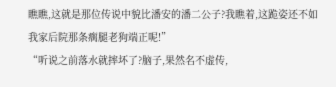瞧瞧,这就是那位传说中貌比潘安的潘二公子?我瞧着,这跪姿还不如我家后院那条瘸腿老狗端正呢!”
“听说之前落水就摔坏了?脑子,果然名不虚传,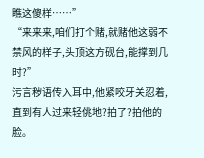瞧这傻样……”
“来来来,咱们打个赌,就赌他这弱不禁风的样子,头顶这方砚台,能撑到几时?”
污言秽语传入耳中,他紧咬牙关忍着,直到有人过来轻佻地?拍了?拍他的脸。